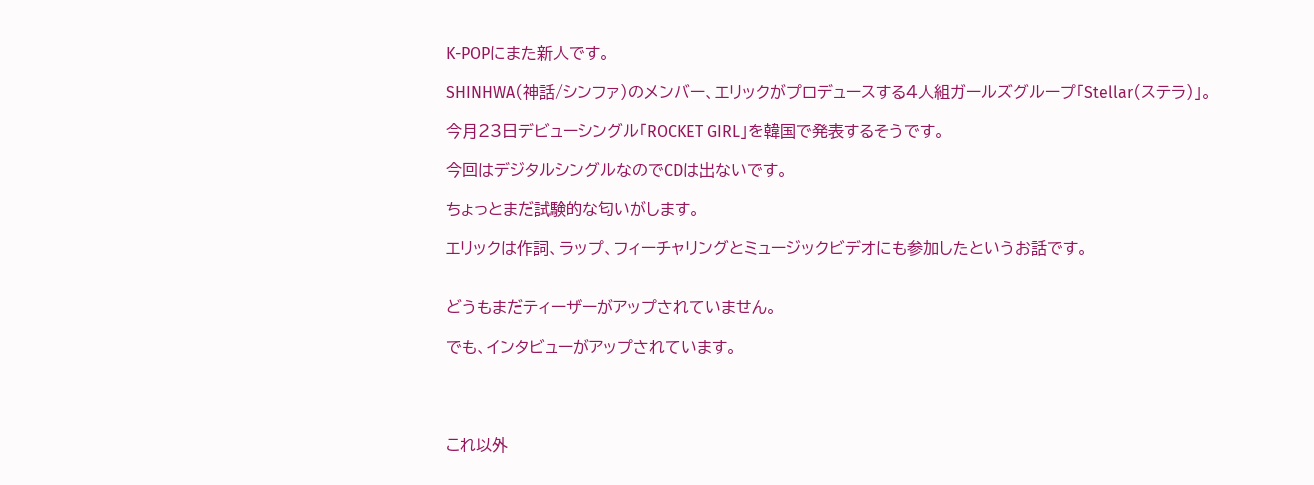K-POPにまた新人です。

SHINHWA(神話/シンファ)のメンバー、エリックがプロデュースする4人組ガールズグループ「Stellar(ステラ)」。

今月23日デビューシングル「ROCKET GIRL」を韓国で発表するそうです。

今回はデジタルシングルなのでCDは出ないです。

ちょっとまだ試験的な匂いがします。

エリックは作詞、ラップ、フィーチャリングとミュージックビデオにも参加したというお話です。


どうもまだティーザーがアップされていません。

でも、インタビューがアップされています。




これ以外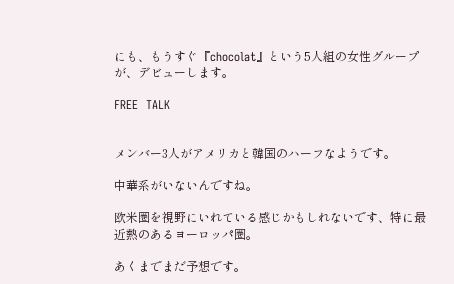にも、もうすぐ『chocolat』という5人組の女性グループが、デビューします。

FREE  TALK


メンバー3人がアメリカと韓国のハーフなようです。

中華系がいないんですね。

欧米圏を視野にいれている感じかもしれないです、特に最近熱のあるヨーロッパ圏。

あくまでまだ予想です。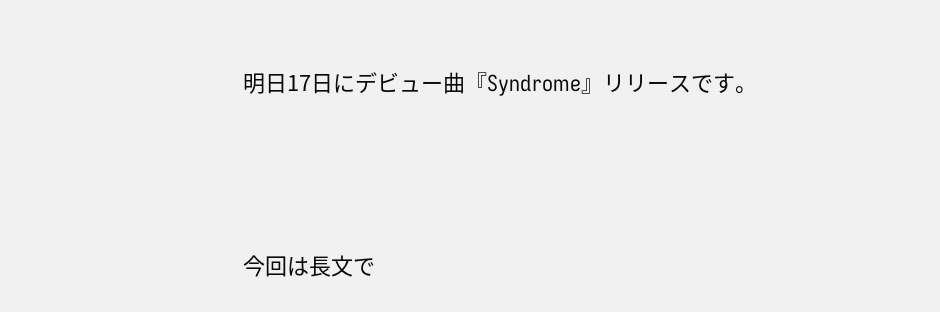明日17日にデビュー曲『Syndrome』リリースです。





今回は長文で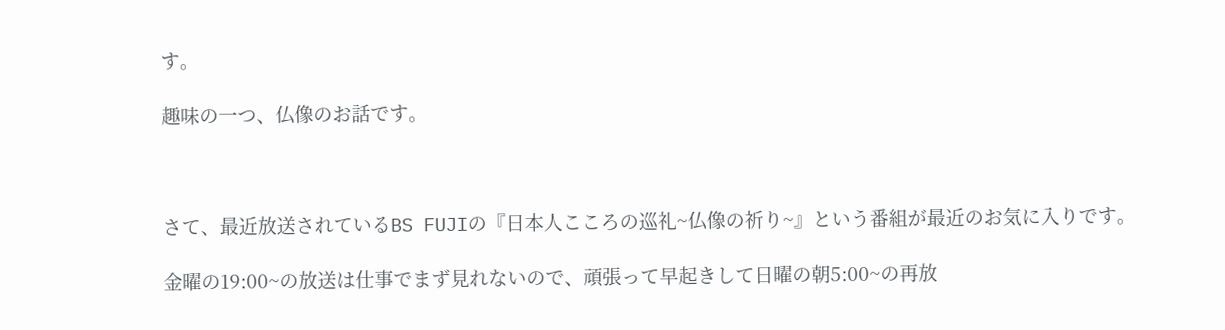す。

趣味の一つ、仏像のお話です。



さて、最近放送されているBS FUJIの『日本人こころの巡礼~仏像の祈り~』という番組が最近のお気に入りです。

金曜の19:00~の放送は仕事でまず見れないので、頑張って早起きして日曜の朝5:00~の再放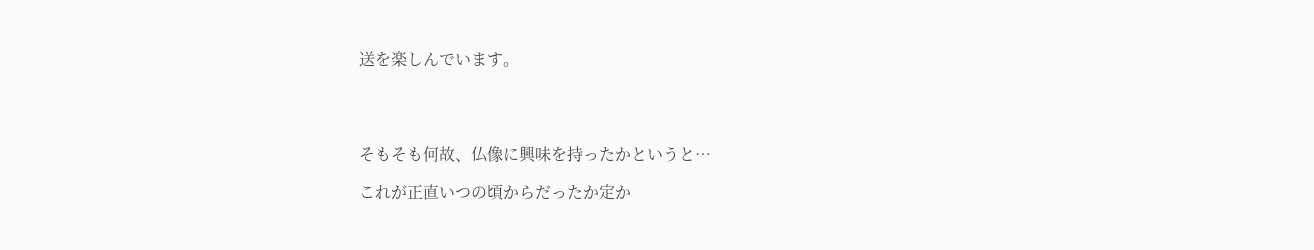送を楽しんでいます。




そもそも何故、仏像に興味を持ったかというと…

これが正直いつの頃からだったか定か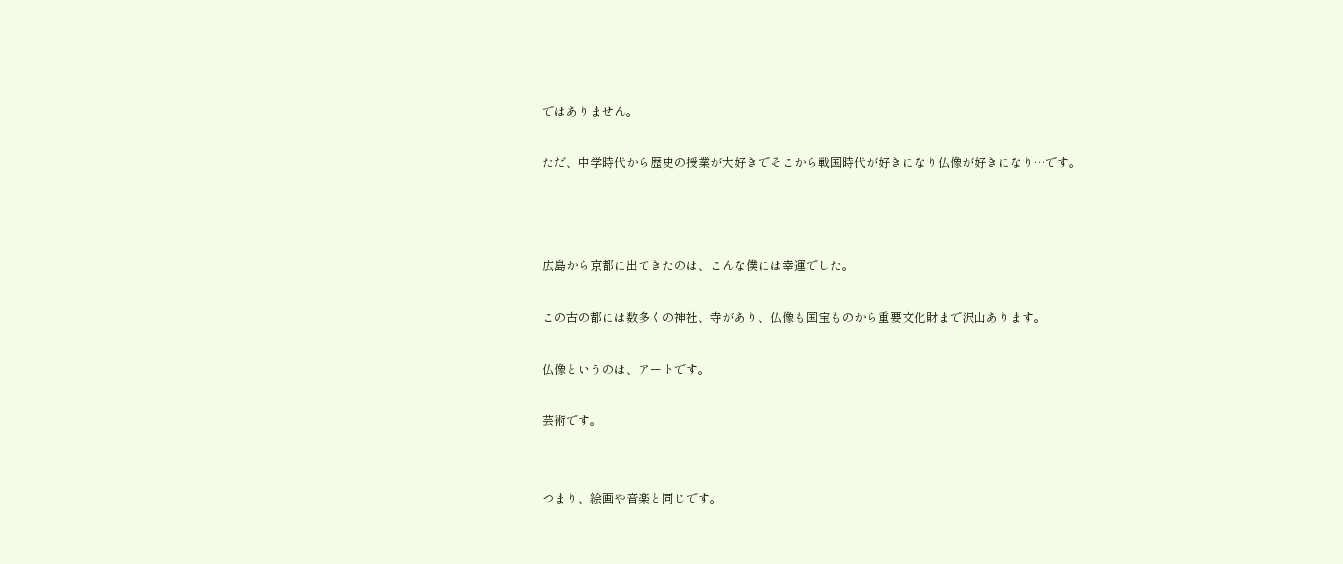ではありません。

ただ、中学時代から歴史の授業が大好きでそこから戦国時代が好きになり仏像が好きになり…です。



広島から京都に出てきたのは、こんな僕には幸運でした。

この古の都には数多くの神社、寺があり、仏像も国宝ものから重要文化財まで沢山あります。

仏像というのは、アートです。

芸術です。


つまり、絵画や音楽と同じです。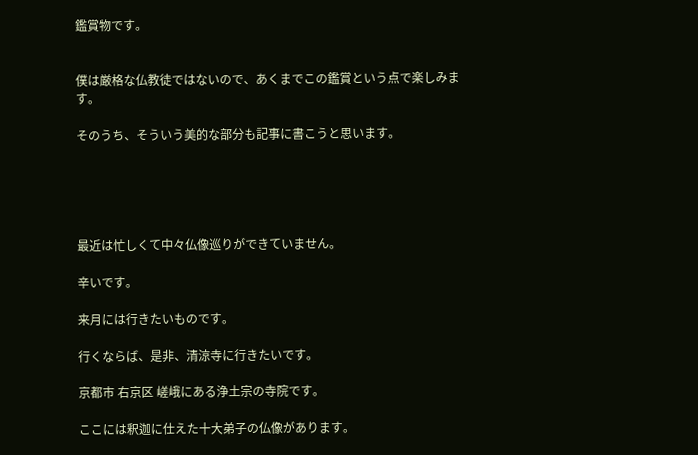鑑賞物です。


僕は厳格な仏教徒ではないので、あくまでこの鑑賞という点で楽しみます。

そのうち、そういう美的な部分も記事に書こうと思います。





最近は忙しくて中々仏像巡りができていません。

辛いです。

来月には行きたいものです。

行くならば、是非、清涼寺に行きたいです。

京都市 右京区 嵯峨にある浄土宗の寺院です。

ここには釈迦に仕えた十大弟子の仏像があります。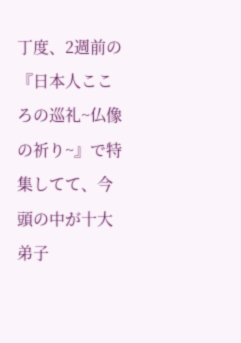丁度、2週前の『日本人こころの巡礼~仏像の祈り~』で特集してて、今頭の中が十大弟子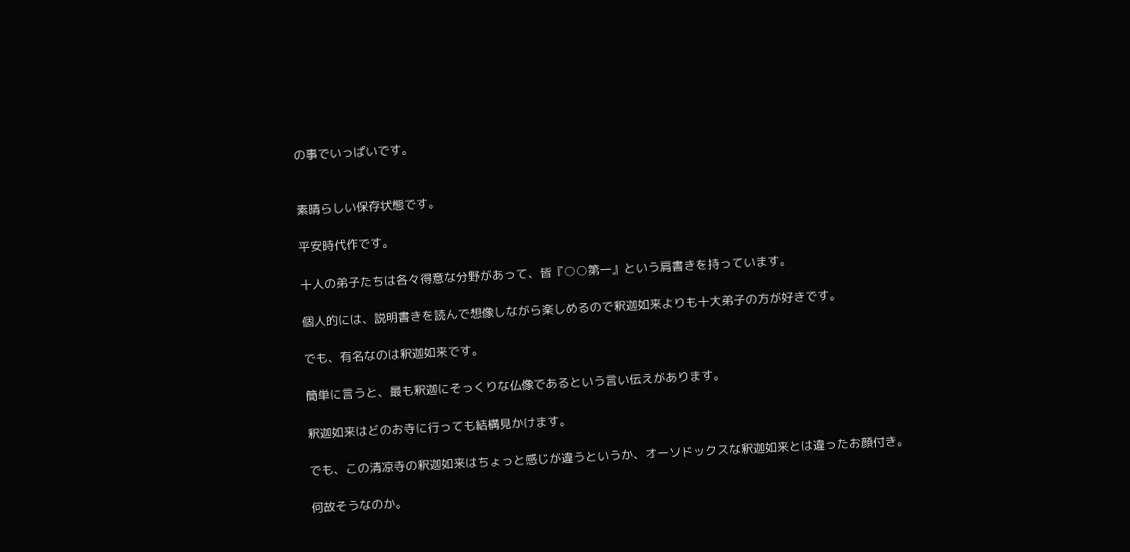の事でいっぱいです。


素晴らしい保存状態です。

平安時代作です。

十人の弟子たちは各々得意な分野があって、皆『○○第一』という肩書きを持っています。

個人的には、説明書きを読んで想像しながら楽しめるので釈迦如来よりも十大弟子の方が好きです。

でも、有名なのは釈迦如来です。

簡単に言うと、最も釈迦にそっくりな仏像であるという言い伝えがあります。

釈迦如来はどのお寺に行っても結構見かけます。

でも、この清凉寺の釈迦如来はちょっと感じが違うというか、オーソドックスな釈迦如来とは違ったお顔付き。

何故そうなのか。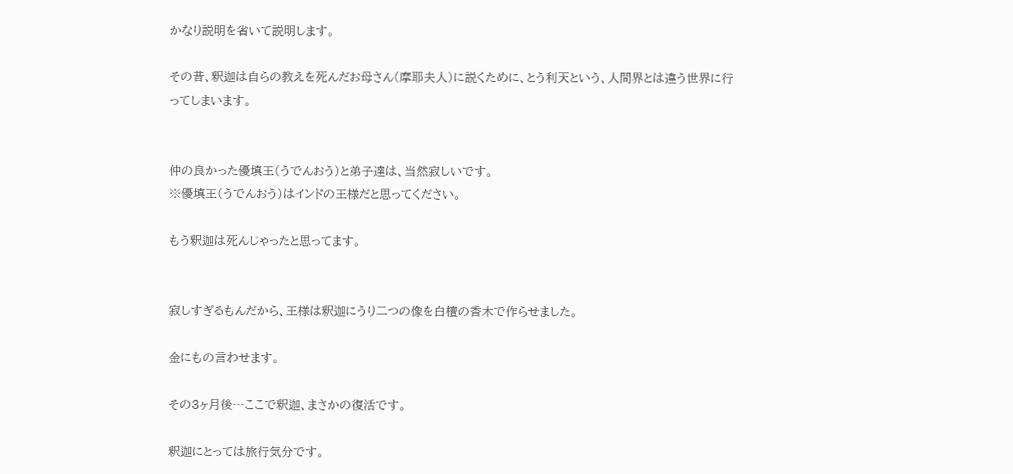かなり説明を省いて説明します。

その昔、釈迦は自らの教えを死んだお母さん(摩耶夫人)に説くために、とう利天という、人間界とは違う世界に行ってしまいます。


仲の良かった優填王(うでんおう)と弟子達は、当然寂しいです。
※優填王(うでんおう)はインドの王様だと思ってください。

もう釈迦は死んじゃったと思ってます。


寂しすぎるもんだから、王様は釈迦にうり二つの像を白檀の香木で作らせました。

金にもの言わせます。

その3ヶ月後…ここで釈迦、まさかの復活です。

釈迦にとっては旅行気分です。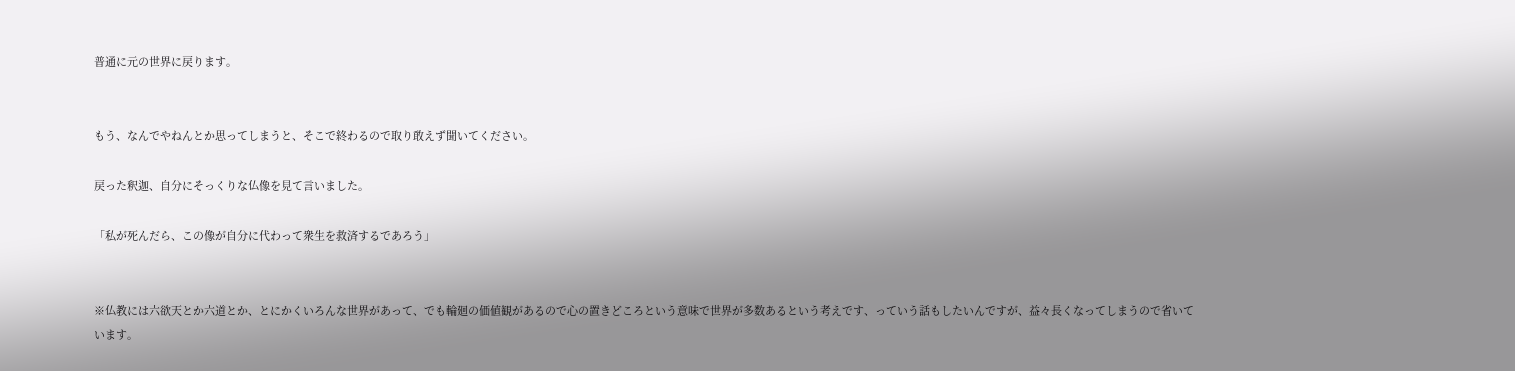普通に元の世界に戻ります。


もう、なんでやねんとか思ってしまうと、そこで終わるので取り敢えず聞いてください。

戻った釈迦、自分にそっくりな仏像を見て言いました。

「私が死んだら、この像が自分に代わって衆生を救済するであろう」


※仏教には六欲天とか六道とか、とにかくいろんな世界があって、でも輪廻の価値観があるので心の置きどころという意味で世界が多数あるという考えです、っていう話もしたいんですが、益々長くなってしまうので省いています。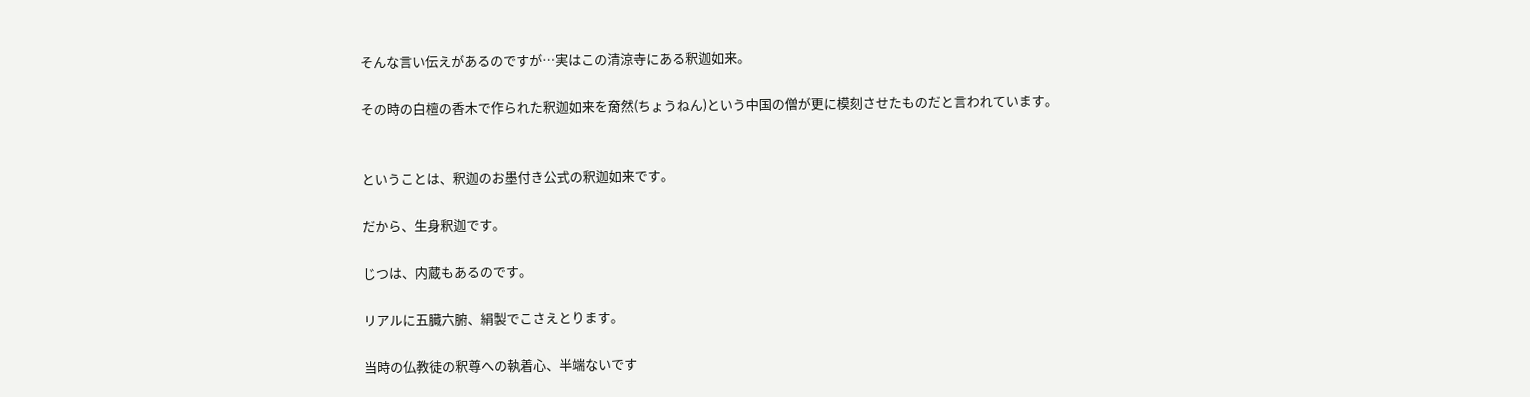そんな言い伝えがあるのですが…実はこの清涼寺にある釈迦如来。

その時の白檀の香木で作られた釈迦如来を奝然(ちょうねん)という中国の僧が更に模刻させたものだと言われています。


ということは、釈迦のお墨付き公式の釈迦如来です。

だから、生身釈迦です。

じつは、内蔵もあるのです。

リアルに五臓六腑、絹製でこさえとります。

当時の仏教徒の釈尊への執着心、半端ないです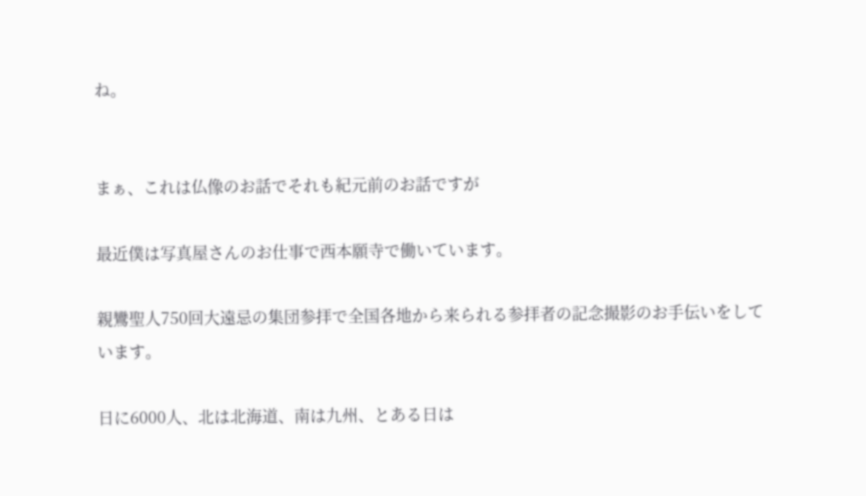ね。


まぁ、これは仏像のお話でそれも紀元前のお話ですが

最近僕は写真屋さんのお仕事で西本願寺で働いています。

親鸞聖人750回大遠忌の集団参拝で全国各地から来られる参拝者の記念撮影のお手伝いをしています。

日に6000人、北は北海道、南は九州、とある日は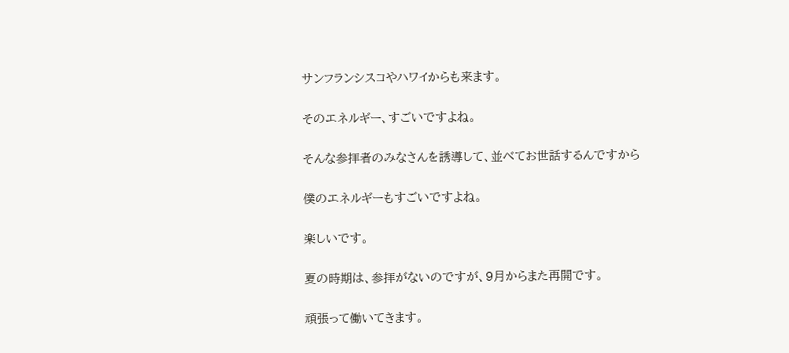サンフランシスコやハワイからも来ます。

そのエネルギー、すごいですよね。

そんな参拝者のみなさんを誘導して、並べてお世話するんですから

僕のエネルギーもすごいですよね。

楽しいです。

夏の時期は、参拝がないのですが、9月からまた再開です。

頑張って働いてきます。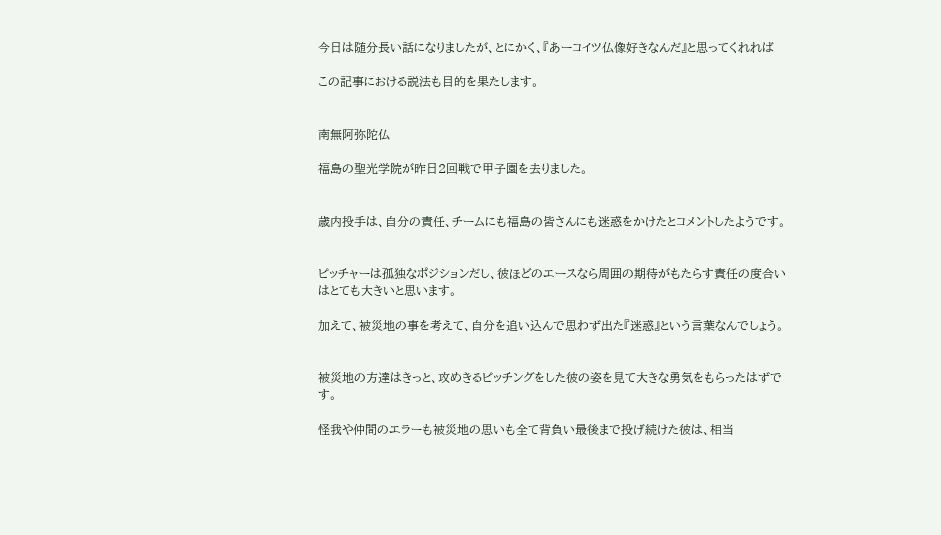今日は随分長い話になりましたが、とにかく、『あーコイツ仏像好きなんだ』と思ってくれれば

この記事における説法も目的を果たします。


南無阿弥陀仏

福島の聖光学院が昨日2回戦で甲子園を去りました。


歳内投手は、自分の責任、チームにも福島の皆さんにも迷惑をかけたとコメントしたようです。


ピッチャーは孤独なポジションだし、彼ほどのエースなら周囲の期待がもたらす責任の度合いはとても大きいと思います。

加えて、被災地の事を考えて、自分を追い込んで思わず出た『迷惑』という言葉なんでしょう。


被災地の方達はきっと、攻めきるピッチングをした彼の姿を見て大きな勇気をもらったはずです。

怪我や仲間のエラーも被災地の思いも全て背負い最後まで投げ続けた彼は、相当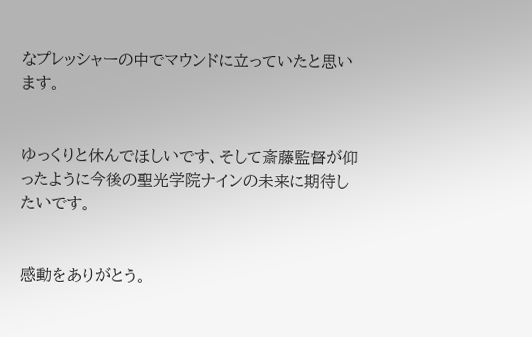なプレッシャーの中でマウンドに立っていたと思います。


ゆっくりと休んでほしいです、そして斎藤監督が仰ったように今後の聖光学院ナインの未来に期待したいです。


感動をありがとう。